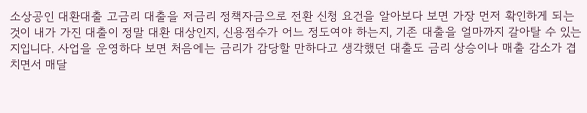소상공인 대환대출 고금리 대출을 저금리 정책자금으로 전환 신청 요건을 알아보다 보면 가장 먼저 확인하게 되는 것이 내가 가진 대출이 정말 대환 대상인지, 신용점수가 어느 정도여야 하는지, 기존 대출을 얼마까지 갈아탈 수 있는지입니다. 사업을 운영하다 보면 처음에는 금리가 감당할 만하다고 생각했던 대출도 금리 상승이나 매출 감소가 겹치면서 매달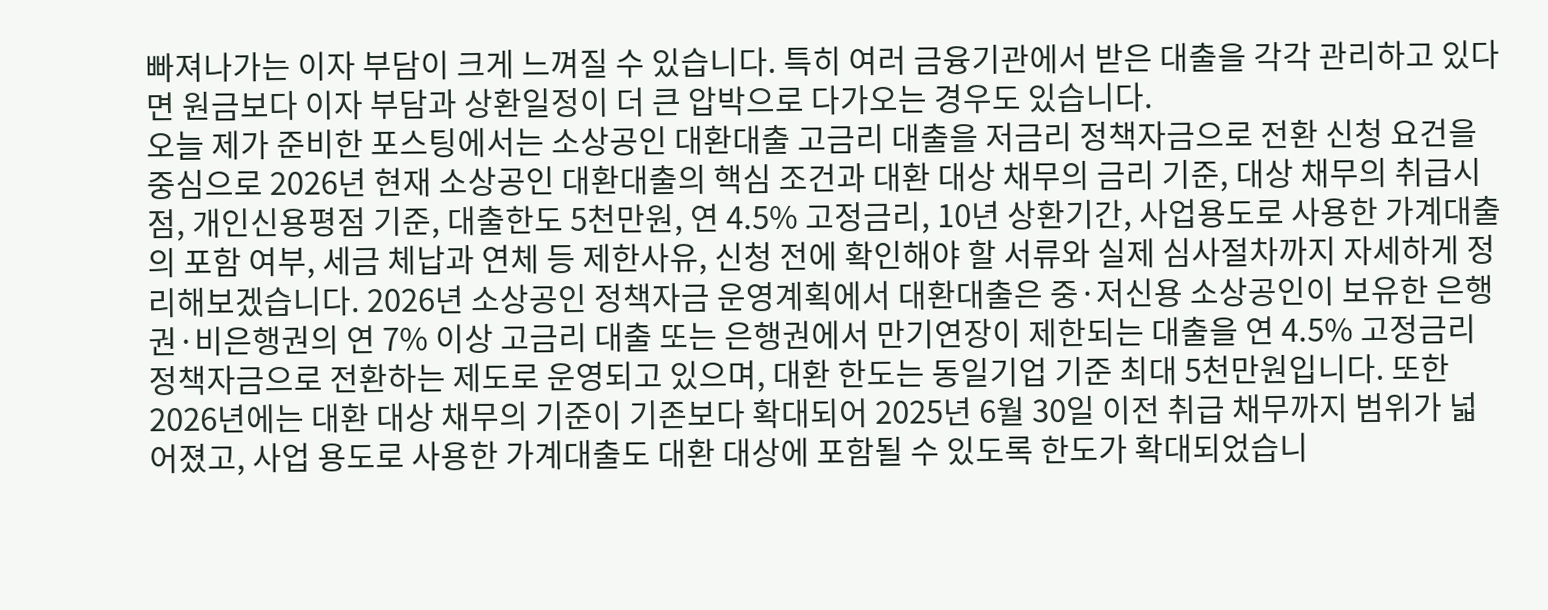빠져나가는 이자 부담이 크게 느껴질 수 있습니다. 특히 여러 금융기관에서 받은 대출을 각각 관리하고 있다면 원금보다 이자 부담과 상환일정이 더 큰 압박으로 다가오는 경우도 있습니다.
오늘 제가 준비한 포스팅에서는 소상공인 대환대출 고금리 대출을 저금리 정책자금으로 전환 신청 요건을 중심으로 2026년 현재 소상공인 대환대출의 핵심 조건과 대환 대상 채무의 금리 기준, 대상 채무의 취급시점, 개인신용평점 기준, 대출한도 5천만원, 연 4.5% 고정금리, 10년 상환기간, 사업용도로 사용한 가계대출의 포함 여부, 세금 체납과 연체 등 제한사유, 신청 전에 확인해야 할 서류와 실제 심사절차까지 자세하게 정리해보겠습니다. 2026년 소상공인 정책자금 운영계획에서 대환대출은 중·저신용 소상공인이 보유한 은행권·비은행권의 연 7% 이상 고금리 대출 또는 은행권에서 만기연장이 제한되는 대출을 연 4.5% 고정금리 정책자금으로 전환하는 제도로 운영되고 있으며, 대환 한도는 동일기업 기준 최대 5천만원입니다. 또한 2026년에는 대환 대상 채무의 기준이 기존보다 확대되어 2025년 6월 30일 이전 취급 채무까지 범위가 넓어졌고, 사업 용도로 사용한 가계대출도 대환 대상에 포함될 수 있도록 한도가 확대되었습니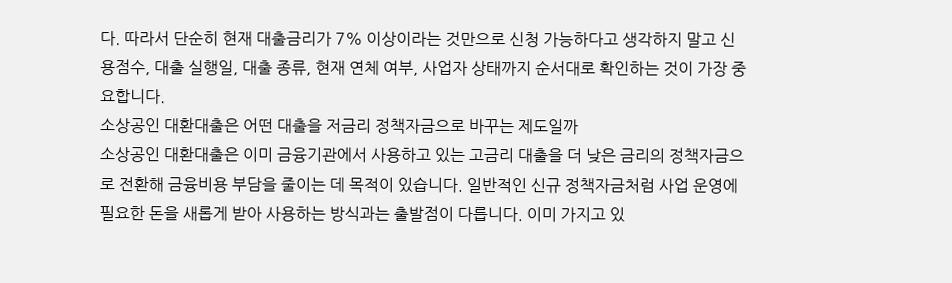다. 따라서 단순히 현재 대출금리가 7% 이상이라는 것만으로 신청 가능하다고 생각하지 말고 신용점수, 대출 실행일, 대출 종류, 현재 연체 여부, 사업자 상태까지 순서대로 확인하는 것이 가장 중요합니다.
소상공인 대환대출은 어떤 대출을 저금리 정책자금으로 바꾸는 제도일까
소상공인 대환대출은 이미 금융기관에서 사용하고 있는 고금리 대출을 더 낮은 금리의 정책자금으로 전환해 금융비용 부담을 줄이는 데 목적이 있습니다. 일반적인 신규 정책자금처럼 사업 운영에 필요한 돈을 새롭게 받아 사용하는 방식과는 출발점이 다릅니다. 이미 가지고 있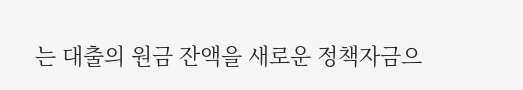는 대출의 원금 잔액을 새로운 정책자금으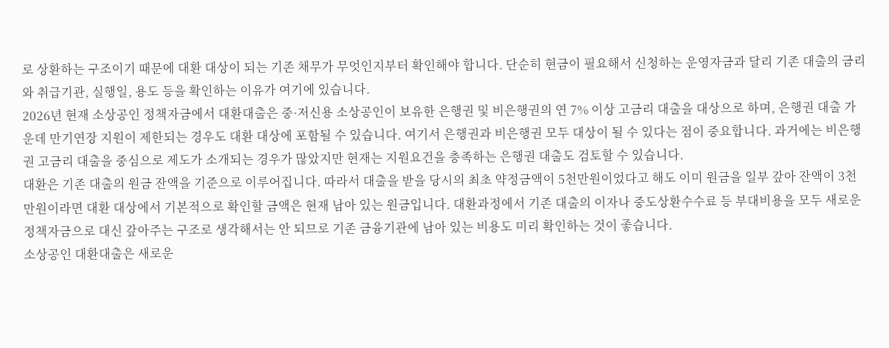로 상환하는 구조이기 때문에 대환 대상이 되는 기존 채무가 무엇인지부터 확인해야 합니다. 단순히 현금이 필요해서 신청하는 운영자금과 달리 기존 대출의 금리와 취급기관, 실행일, 용도 등을 확인하는 이유가 여기에 있습니다.
2026년 현재 소상공인 정책자금에서 대환대출은 중·저신용 소상공인이 보유한 은행권 및 비은행권의 연 7% 이상 고금리 대출을 대상으로 하며, 은행권 대출 가운데 만기연장 지원이 제한되는 경우도 대환 대상에 포함될 수 있습니다. 여기서 은행권과 비은행권 모두 대상이 될 수 있다는 점이 중요합니다. 과거에는 비은행권 고금리 대출을 중심으로 제도가 소개되는 경우가 많았지만 현재는 지원요건을 충족하는 은행권 대출도 검토할 수 있습니다.
대환은 기존 대출의 원금 잔액을 기준으로 이루어집니다. 따라서 대출을 받을 당시의 최초 약정금액이 5천만원이었다고 해도 이미 원금을 일부 갚아 잔액이 3천만원이라면 대환 대상에서 기본적으로 확인할 금액은 현재 남아 있는 원금입니다. 대환과정에서 기존 대출의 이자나 중도상환수수료 등 부대비용을 모두 새로운 정책자금으로 대신 갚아주는 구조로 생각해서는 안 되므로 기존 금융기관에 남아 있는 비용도 미리 확인하는 것이 좋습니다.
소상공인 대환대출은 새로운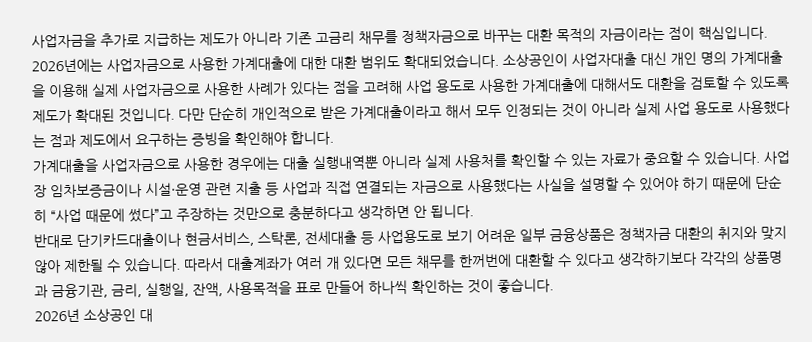사업자금을 추가로 지급하는 제도가 아니라 기존 고금리 채무를 정책자금으로 바꾸는 대환 목적의 자금이라는 점이 핵심입니다.
2026년에는 사업자금으로 사용한 가계대출에 대한 대환 범위도 확대되었습니다. 소상공인이 사업자대출 대신 개인 명의 가계대출을 이용해 실제 사업자금으로 사용한 사례가 있다는 점을 고려해 사업 용도로 사용한 가계대출에 대해서도 대환을 검토할 수 있도록 제도가 확대된 것입니다. 다만 단순히 개인적으로 받은 가계대출이라고 해서 모두 인정되는 것이 아니라 실제 사업 용도로 사용했다는 점과 제도에서 요구하는 증빙을 확인해야 합니다.
가계대출을 사업자금으로 사용한 경우에는 대출 실행내역뿐 아니라 실제 사용처를 확인할 수 있는 자료가 중요할 수 있습니다. 사업장 임차보증금이나 시설·운영 관련 지출 등 사업과 직접 연결되는 자금으로 사용했다는 사실을 설명할 수 있어야 하기 때문에 단순히 “사업 때문에 썼다”고 주장하는 것만으로 충분하다고 생각하면 안 됩니다.
반대로 단기카드대출이나 현금서비스, 스탁론, 전세대출 등 사업용도로 보기 어려운 일부 금융상품은 정책자금 대환의 취지와 맞지 않아 제한될 수 있습니다. 따라서 대출계좌가 여러 개 있다면 모든 채무를 한꺼번에 대환할 수 있다고 생각하기보다 각각의 상품명과 금융기관, 금리, 실행일, 잔액, 사용목적을 표로 만들어 하나씩 확인하는 것이 좋습니다.
2026년 소상공인 대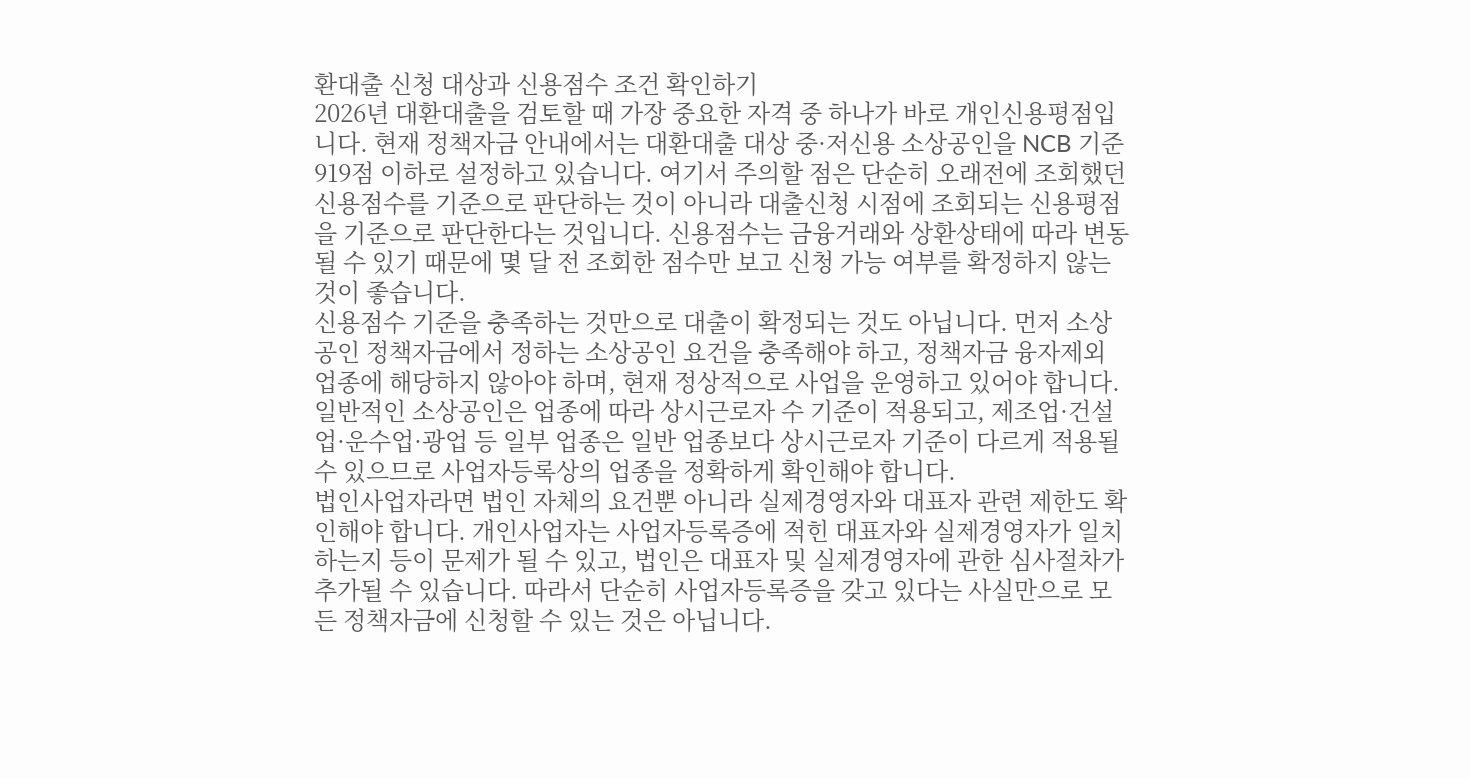환대출 신청 대상과 신용점수 조건 확인하기
2026년 대환대출을 검토할 때 가장 중요한 자격 중 하나가 바로 개인신용평점입니다. 현재 정책자금 안내에서는 대환대출 대상 중·저신용 소상공인을 NCB 기준 919점 이하로 설정하고 있습니다. 여기서 주의할 점은 단순히 오래전에 조회했던 신용점수를 기준으로 판단하는 것이 아니라 대출신청 시점에 조회되는 신용평점을 기준으로 판단한다는 것입니다. 신용점수는 금융거래와 상환상태에 따라 변동될 수 있기 때문에 몇 달 전 조회한 점수만 보고 신청 가능 여부를 확정하지 않는 것이 좋습니다.
신용점수 기준을 충족하는 것만으로 대출이 확정되는 것도 아닙니다. 먼저 소상공인 정책자금에서 정하는 소상공인 요건을 충족해야 하고, 정책자금 융자제외 업종에 해당하지 않아야 하며, 현재 정상적으로 사업을 운영하고 있어야 합니다. 일반적인 소상공인은 업종에 따라 상시근로자 수 기준이 적용되고, 제조업·건설업·운수업·광업 등 일부 업종은 일반 업종보다 상시근로자 기준이 다르게 적용될 수 있으므로 사업자등록상의 업종을 정확하게 확인해야 합니다.
법인사업자라면 법인 자체의 요건뿐 아니라 실제경영자와 대표자 관련 제한도 확인해야 합니다. 개인사업자는 사업자등록증에 적힌 대표자와 실제경영자가 일치하는지 등이 문제가 될 수 있고, 법인은 대표자 및 실제경영자에 관한 심사절차가 추가될 수 있습니다. 따라서 단순히 사업자등록증을 갖고 있다는 사실만으로 모든 정책자금에 신청할 수 있는 것은 아닙니다.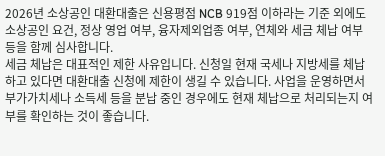2026년 소상공인 대환대출은 신용평점 NCB 919점 이하라는 기준 외에도 소상공인 요건, 정상 영업 여부, 융자제외업종 여부, 연체와 세금 체납 여부 등을 함께 심사합니다.
세금 체납은 대표적인 제한 사유입니다. 신청일 현재 국세나 지방세를 체납하고 있다면 대환대출 신청에 제한이 생길 수 있습니다. 사업을 운영하면서 부가가치세나 소득세 등을 분납 중인 경우에도 현재 체납으로 처리되는지 여부를 확인하는 것이 좋습니다.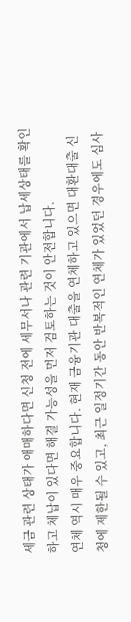세금 관련 상태가 애매하다면 신청 전에 세무서나 관련 기관에서 납세상태를 확인하고 체납이 있다면 해결 가능성을 먼저 검토하는 것이 안전합니다.
연체 역시 매우 중요합니다. 현재 금융기관 대출을 연체하고 있으면 대환대출 신청에 제한될 수 있고, 최근 일정기간 동안 반복적인 연체가 있었던 경우에도 심사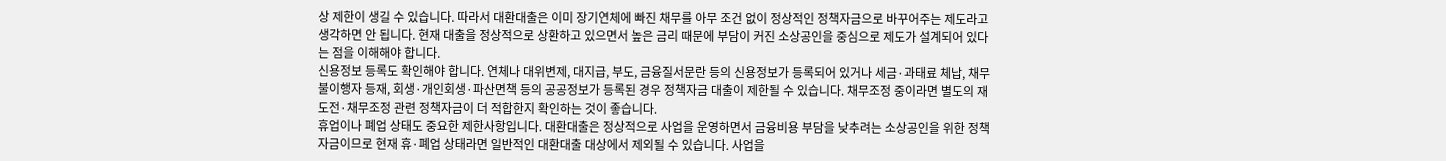상 제한이 생길 수 있습니다. 따라서 대환대출은 이미 장기연체에 빠진 채무를 아무 조건 없이 정상적인 정책자금으로 바꾸어주는 제도라고 생각하면 안 됩니다. 현재 대출을 정상적으로 상환하고 있으면서 높은 금리 때문에 부담이 커진 소상공인을 중심으로 제도가 설계되어 있다는 점을 이해해야 합니다.
신용정보 등록도 확인해야 합니다. 연체나 대위변제, 대지급, 부도, 금융질서문란 등의 신용정보가 등록되어 있거나 세금·과태료 체납, 채무불이행자 등재, 회생·개인회생·파산면책 등의 공공정보가 등록된 경우 정책자금 대출이 제한될 수 있습니다. 채무조정 중이라면 별도의 재도전·채무조정 관련 정책자금이 더 적합한지 확인하는 것이 좋습니다.
휴업이나 폐업 상태도 중요한 제한사항입니다. 대환대출은 정상적으로 사업을 운영하면서 금융비용 부담을 낮추려는 소상공인을 위한 정책자금이므로 현재 휴·폐업 상태라면 일반적인 대환대출 대상에서 제외될 수 있습니다. 사업을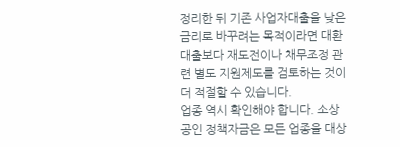정리한 뒤 기존 사업자대출을 낮은 금리로 바꾸려는 목적이라면 대환대출보다 재도전이나 채무조정 관련 별도 지원제도를 검토하는 것이 더 적절할 수 있습니다.
업종 역시 확인해야 합니다. 소상공인 정책자금은 모든 업종을 대상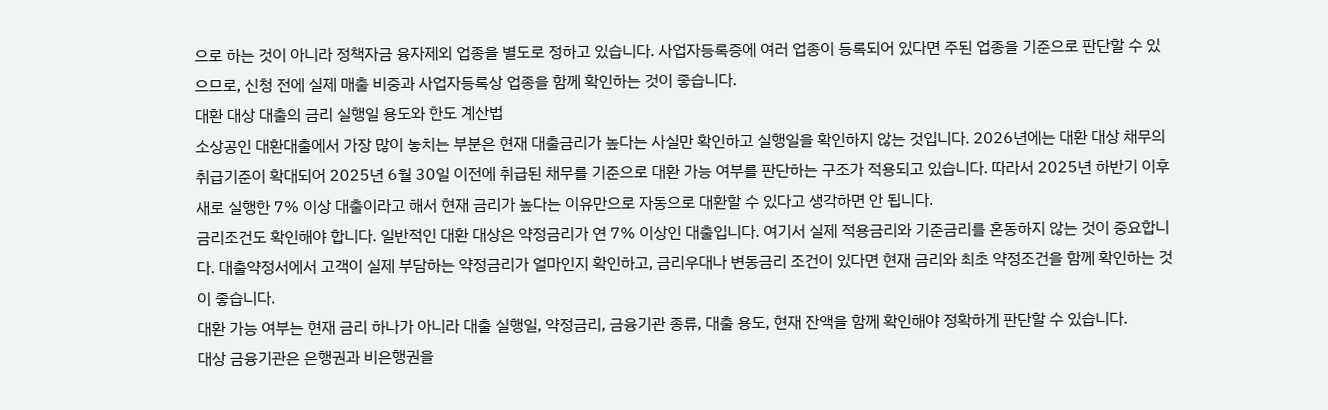으로 하는 것이 아니라 정책자금 융자제외 업종을 별도로 정하고 있습니다. 사업자등록증에 여러 업종이 등록되어 있다면 주된 업종을 기준으로 판단할 수 있으므로, 신청 전에 실제 매출 비중과 사업자등록상 업종을 함께 확인하는 것이 좋습니다.
대환 대상 대출의 금리 실행일 용도와 한도 계산법
소상공인 대환대출에서 가장 많이 놓치는 부분은 현재 대출금리가 높다는 사실만 확인하고 실행일을 확인하지 않는 것입니다. 2026년에는 대환 대상 채무의 취급기준이 확대되어 2025년 6월 30일 이전에 취급된 채무를 기준으로 대환 가능 여부를 판단하는 구조가 적용되고 있습니다. 따라서 2025년 하반기 이후 새로 실행한 7% 이상 대출이라고 해서 현재 금리가 높다는 이유만으로 자동으로 대환할 수 있다고 생각하면 안 됩니다.
금리조건도 확인해야 합니다. 일반적인 대환 대상은 약정금리가 연 7% 이상인 대출입니다. 여기서 실제 적용금리와 기준금리를 혼동하지 않는 것이 중요합니다. 대출약정서에서 고객이 실제 부담하는 약정금리가 얼마인지 확인하고, 금리우대나 변동금리 조건이 있다면 현재 금리와 최초 약정조건을 함께 확인하는 것이 좋습니다.
대환 가능 여부는 현재 금리 하나가 아니라 대출 실행일, 약정금리, 금융기관 종류, 대출 용도, 현재 잔액을 함께 확인해야 정확하게 판단할 수 있습니다.
대상 금융기관은 은행권과 비은행권을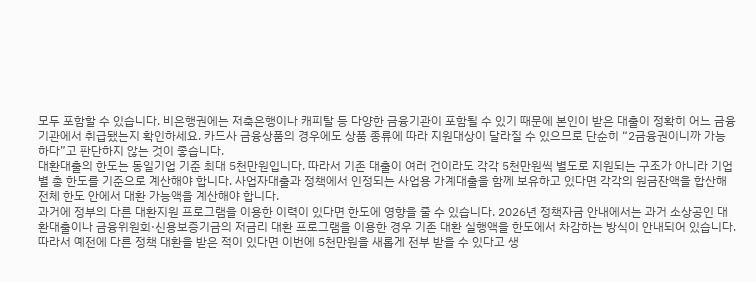모두 포함할 수 있습니다. 비은행권에는 저축은행이나 캐피탈 등 다양한 금융기관이 포함될 수 있기 때문에 본인이 받은 대출이 정확히 어느 금융기관에서 취급됐는지 확인하세요. 카드사 금융상품의 경우에도 상품 종류에 따라 지원대상이 달라질 수 있으므로 단순히 “2금융권이니까 가능하다”고 판단하지 않는 것이 좋습니다.
대환대출의 한도는 동일기업 기준 최대 5천만원입니다. 따라서 기존 대출이 여러 건이라도 각각 5천만원씩 별도로 지원되는 구조가 아니라 기업별 총 한도를 기준으로 계산해야 합니다. 사업자대출과 정책에서 인정되는 사업용 가계대출을 함께 보유하고 있다면 각각의 원금잔액을 합산해 전체 한도 안에서 대환 가능액을 계산해야 합니다.
과거에 정부의 다른 대환지원 프로그램을 이용한 이력이 있다면 한도에 영향을 줄 수 있습니다. 2026년 정책자금 안내에서는 과거 소상공인 대환대출이나 금융위원회·신용보증기금의 저금리 대환 프로그램을 이용한 경우 기존 대환 실행액을 한도에서 차감하는 방식이 안내되어 있습니다. 따라서 예전에 다른 정책 대환을 받은 적이 있다면 이번에 5천만원을 새롭게 전부 받을 수 있다고 생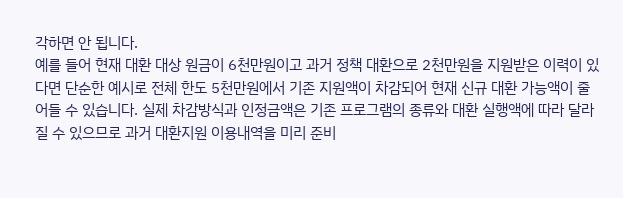각하면 안 됩니다.
예를 들어 현재 대환 대상 원금이 6천만원이고 과거 정책 대환으로 2천만원을 지원받은 이력이 있다면 단순한 예시로 전체 한도 5천만원에서 기존 지원액이 차감되어 현재 신규 대환 가능액이 줄어들 수 있습니다. 실제 차감방식과 인정금액은 기존 프로그램의 종류와 대환 실행액에 따라 달라질 수 있으므로 과거 대환지원 이용내역을 미리 준비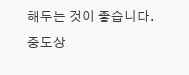해두는 것이 좋습니다.
중도상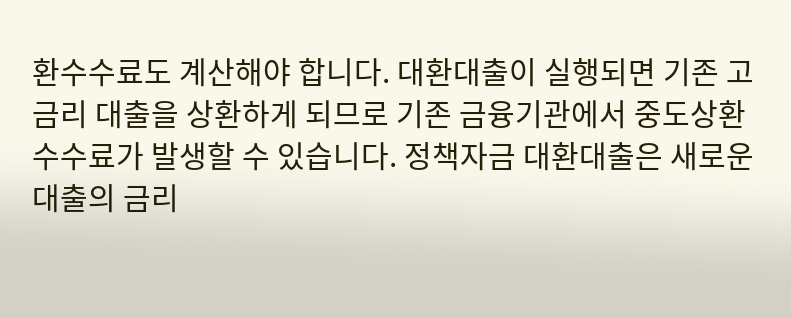환수수료도 계산해야 합니다. 대환대출이 실행되면 기존 고금리 대출을 상환하게 되므로 기존 금융기관에서 중도상환수수료가 발생할 수 있습니다. 정책자금 대환대출은 새로운 대출의 금리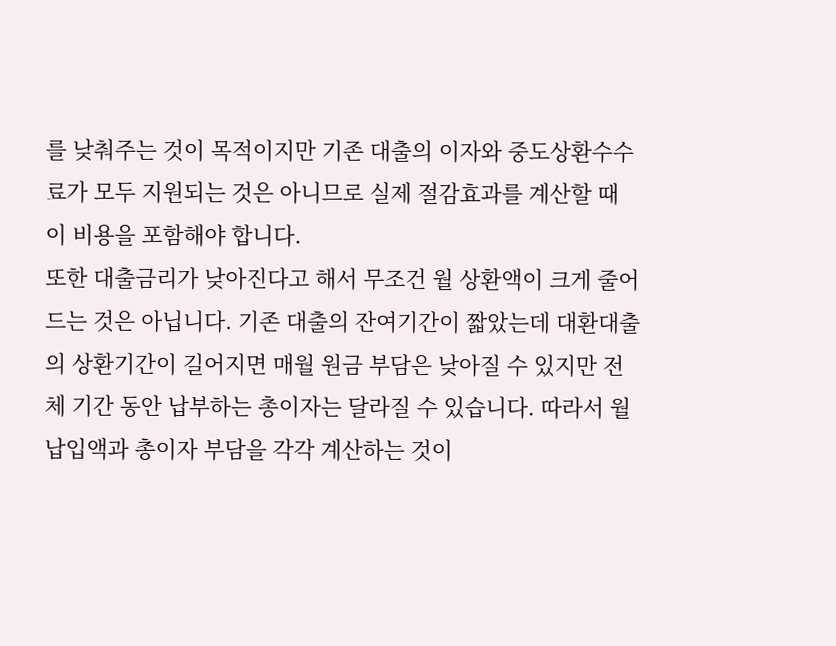를 낮춰주는 것이 목적이지만 기존 대출의 이자와 중도상환수수료가 모두 지원되는 것은 아니므로 실제 절감효과를 계산할 때 이 비용을 포함해야 합니다.
또한 대출금리가 낮아진다고 해서 무조건 월 상환액이 크게 줄어드는 것은 아닙니다. 기존 대출의 잔여기간이 짧았는데 대환대출의 상환기간이 길어지면 매월 원금 부담은 낮아질 수 있지만 전체 기간 동안 납부하는 총이자는 달라질 수 있습니다. 따라서 월 납입액과 총이자 부담을 각각 계산하는 것이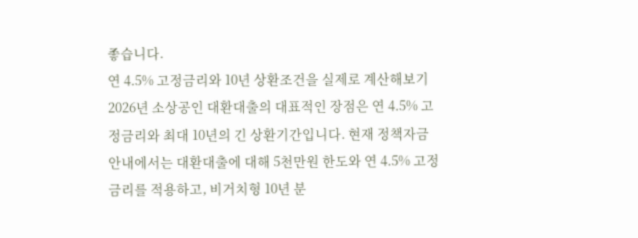좋습니다.
연 4.5% 고정금리와 10년 상환조건을 실제로 계산해보기
2026년 소상공인 대환대출의 대표적인 장점은 연 4.5% 고정금리와 최대 10년의 긴 상환기간입니다. 현재 정책자금 안내에서는 대환대출에 대해 5천만원 한도와 연 4.5% 고정금리를 적용하고, 비거치형 10년 분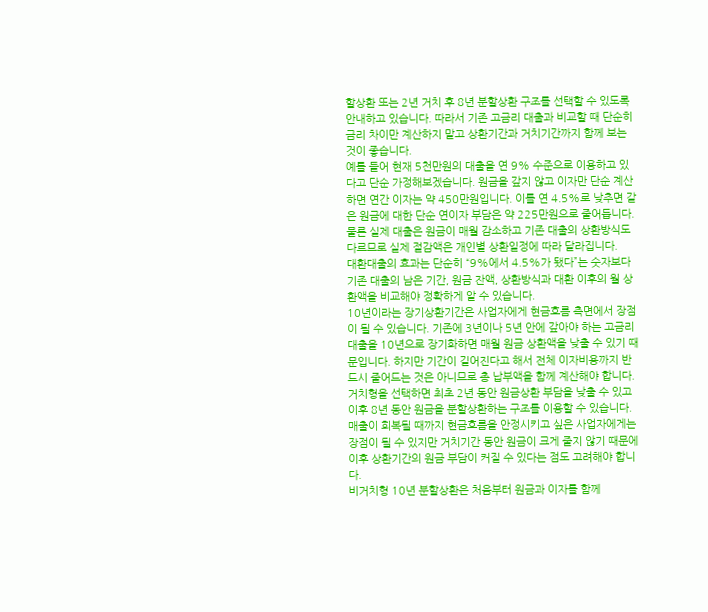할상환 또는 2년 거치 후 8년 분할상환 구조를 선택할 수 있도록 안내하고 있습니다. 따라서 기존 고금리 대출과 비교할 때 단순히 금리 차이만 계산하지 말고 상환기간과 거치기간까지 함께 보는 것이 좋습니다.
예를 들어 현재 5천만원의 대출을 연 9% 수준으로 이용하고 있다고 단순 가정해보겠습니다. 원금을 갚지 않고 이자만 단순 계산하면 연간 이자는 약 450만원입니다. 이를 연 4.5%로 낮추면 같은 원금에 대한 단순 연이자 부담은 약 225만원으로 줄어듭니다. 물론 실제 대출은 원금이 매월 감소하고 기존 대출의 상환방식도 다르므로 실제 절감액은 개인별 상환일정에 따라 달라집니다.
대환대출의 효과는 단순히 “9%에서 4.5%가 됐다”는 숫자보다 기존 대출의 남은 기간, 원금 잔액, 상환방식과 대환 이후의 월 상환액을 비교해야 정확하게 알 수 있습니다.
10년이라는 장기상환기간은 사업자에게 현금흐름 측면에서 장점이 될 수 있습니다. 기존에 3년이나 5년 안에 갚아야 하는 고금리 대출을 10년으로 장기화하면 매월 원금 상환액을 낮출 수 있기 때문입니다. 하지만 기간이 길어진다고 해서 전체 이자비용까지 반드시 줄어드는 것은 아니므로 총 납부액을 함께 계산해야 합니다.
거치형을 선택하면 최초 2년 동안 원금상환 부담을 낮출 수 있고 이후 8년 동안 원금을 분할상환하는 구조를 이용할 수 있습니다. 매출이 회복될 때까지 현금흐름을 안정시키고 싶은 사업자에게는 장점이 될 수 있지만 거치기간 동안 원금이 크게 줄지 않기 때문에 이후 상환기간의 원금 부담이 커질 수 있다는 점도 고려해야 합니다.
비거치형 10년 분할상환은 처음부터 원금과 이자를 함께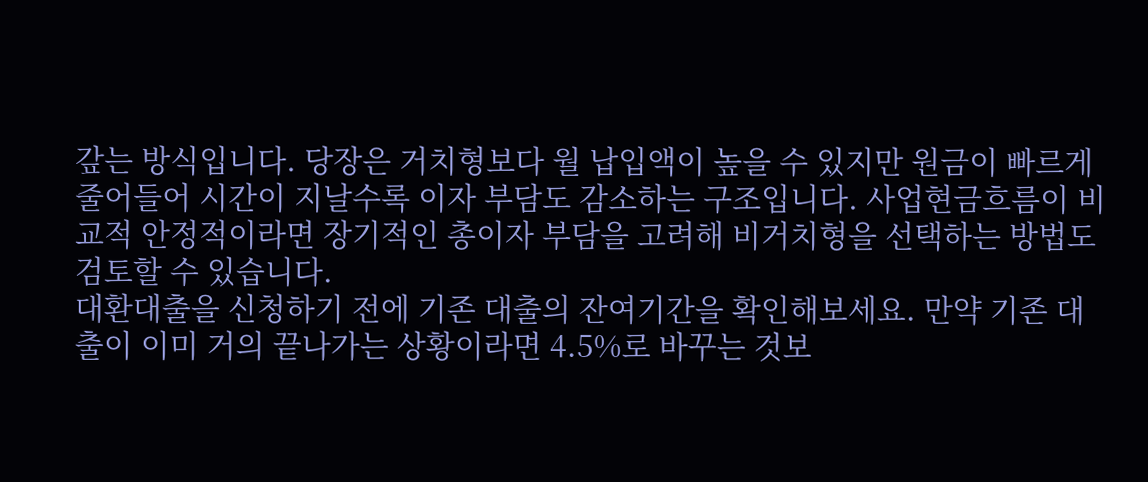갚는 방식입니다. 당장은 거치형보다 월 납입액이 높을 수 있지만 원금이 빠르게 줄어들어 시간이 지날수록 이자 부담도 감소하는 구조입니다. 사업현금흐름이 비교적 안정적이라면 장기적인 총이자 부담을 고려해 비거치형을 선택하는 방법도 검토할 수 있습니다.
대환대출을 신청하기 전에 기존 대출의 잔여기간을 확인해보세요. 만약 기존 대출이 이미 거의 끝나가는 상황이라면 4.5%로 바꾸는 것보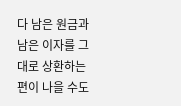다 남은 원금과 남은 이자를 그대로 상환하는 편이 나을 수도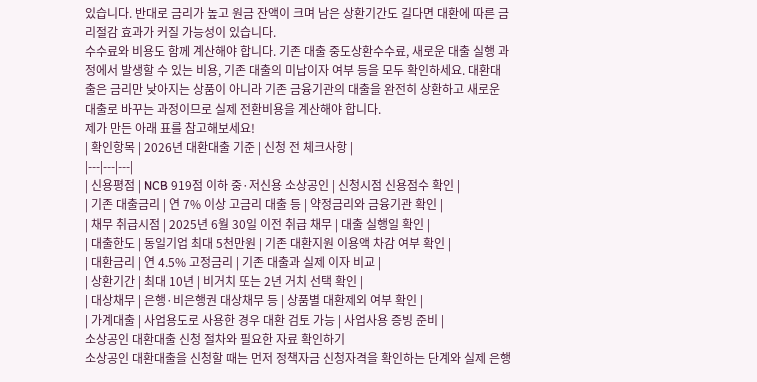있습니다. 반대로 금리가 높고 원금 잔액이 크며 남은 상환기간도 길다면 대환에 따른 금리절감 효과가 커질 가능성이 있습니다.
수수료와 비용도 함께 계산해야 합니다. 기존 대출 중도상환수수료, 새로운 대출 실행 과정에서 발생할 수 있는 비용, 기존 대출의 미납이자 여부 등을 모두 확인하세요. 대환대출은 금리만 낮아지는 상품이 아니라 기존 금융기관의 대출을 완전히 상환하고 새로운 대출로 바꾸는 과정이므로 실제 전환비용을 계산해야 합니다.
제가 만든 아래 표를 참고해보세요!
| 확인항목 | 2026년 대환대출 기준 | 신청 전 체크사항 |
|---|---|---|
| 신용평점 | NCB 919점 이하 중·저신용 소상공인 | 신청시점 신용점수 확인 |
| 기존 대출금리 | 연 7% 이상 고금리 대출 등 | 약정금리와 금융기관 확인 |
| 채무 취급시점 | 2025년 6월 30일 이전 취급 채무 | 대출 실행일 확인 |
| 대출한도 | 동일기업 최대 5천만원 | 기존 대환지원 이용액 차감 여부 확인 |
| 대환금리 | 연 4.5% 고정금리 | 기존 대출과 실제 이자 비교 |
| 상환기간 | 최대 10년 | 비거치 또는 2년 거치 선택 확인 |
| 대상채무 | 은행·비은행권 대상채무 등 | 상품별 대환제외 여부 확인 |
| 가계대출 | 사업용도로 사용한 경우 대환 검토 가능 | 사업사용 증빙 준비 |
소상공인 대환대출 신청 절차와 필요한 자료 확인하기
소상공인 대환대출을 신청할 때는 먼저 정책자금 신청자격을 확인하는 단계와 실제 은행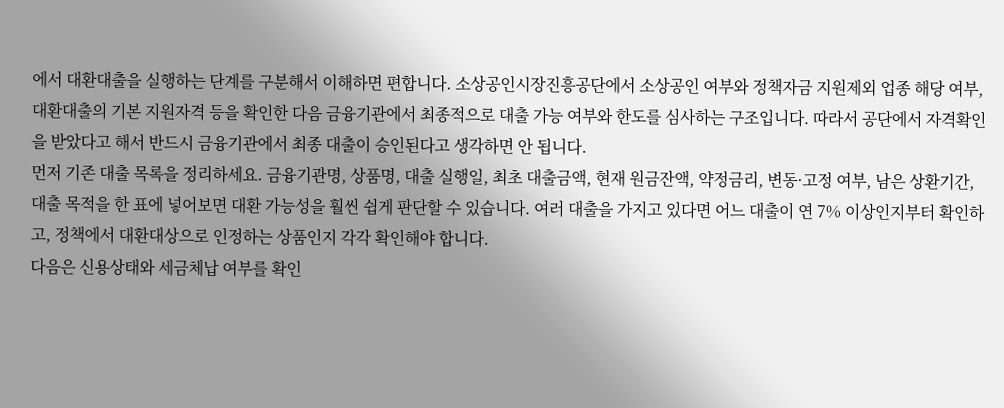에서 대환대출을 실행하는 단계를 구분해서 이해하면 편합니다. 소상공인시장진흥공단에서 소상공인 여부와 정책자금 지원제외 업종 해당 여부, 대환대출의 기본 지원자격 등을 확인한 다음 금융기관에서 최종적으로 대출 가능 여부와 한도를 심사하는 구조입니다. 따라서 공단에서 자격확인을 받았다고 해서 반드시 금융기관에서 최종 대출이 승인된다고 생각하면 안 됩니다.
먼저 기존 대출 목록을 정리하세요. 금융기관명, 상품명, 대출 실행일, 최초 대출금액, 현재 원금잔액, 약정금리, 변동·고정 여부, 남은 상환기간, 대출 목적을 한 표에 넣어보면 대환 가능성을 훨씬 쉽게 판단할 수 있습니다. 여러 대출을 가지고 있다면 어느 대출이 연 7% 이상인지부터 확인하고, 정책에서 대환대상으로 인정하는 상품인지 각각 확인해야 합니다.
다음은 신용상태와 세금체납 여부를 확인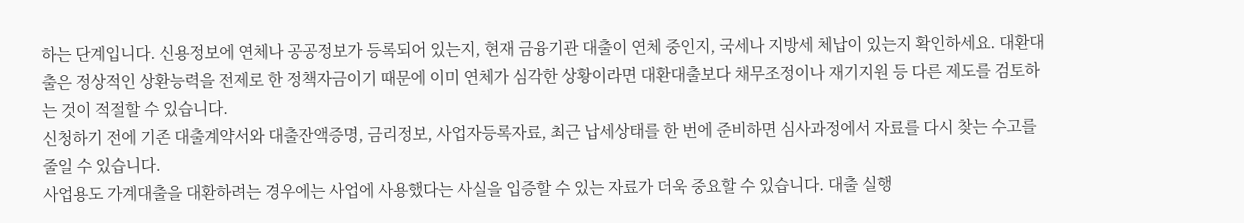하는 단계입니다. 신용정보에 연체나 공공정보가 등록되어 있는지, 현재 금융기관 대출이 연체 중인지, 국세나 지방세 체납이 있는지 확인하세요. 대환대출은 정상적인 상환능력을 전제로 한 정책자금이기 때문에 이미 연체가 심각한 상황이라면 대환대출보다 채무조정이나 재기지원 등 다른 제도를 검토하는 것이 적절할 수 있습니다.
신청하기 전에 기존 대출계약서와 대출잔액증명, 금리정보, 사업자등록자료, 최근 납세상태를 한 번에 준비하면 심사과정에서 자료를 다시 찾는 수고를 줄일 수 있습니다.
사업용도 가계대출을 대환하려는 경우에는 사업에 사용했다는 사실을 입증할 수 있는 자료가 더욱 중요할 수 있습니다. 대출 실행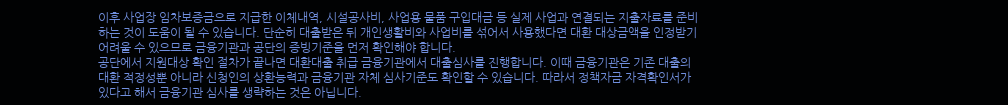이후 사업장 임차보증금으로 지급한 이체내역, 시설공사비, 사업용 물품 구입대금 등 실제 사업과 연결되는 지출자료를 준비하는 것이 도움이 될 수 있습니다. 단순히 대출받은 뒤 개인생활비와 사업비를 섞어서 사용했다면 대환 대상금액을 인정받기 어려울 수 있으므로 금융기관과 공단의 증빙기준을 먼저 확인해야 합니다.
공단에서 지원대상 확인 절차가 끝나면 대환대출 취급 금융기관에서 대출심사를 진행합니다. 이때 금융기관은 기존 대출의 대환 적정성뿐 아니라 신청인의 상환능력과 금융기관 자체 심사기준도 확인할 수 있습니다. 따라서 정책자금 자격확인서가 있다고 해서 금융기관 심사를 생략하는 것은 아닙니다.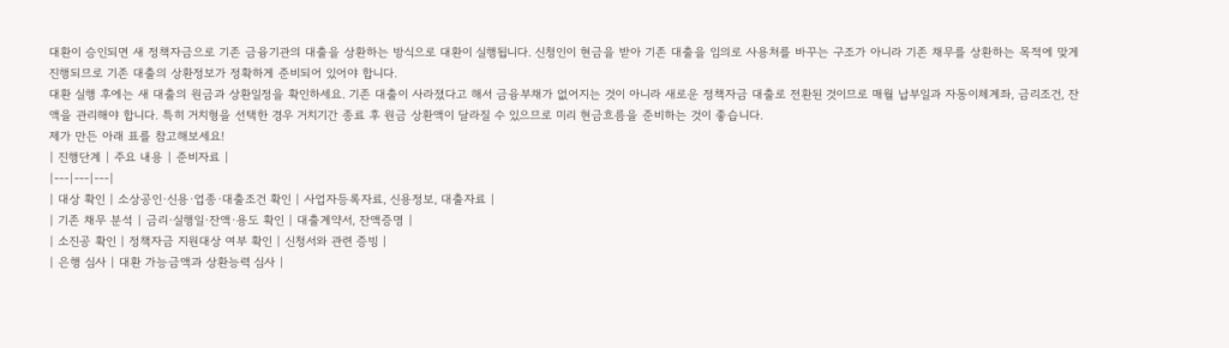대환이 승인되면 새 정책자금으로 기존 금융기관의 대출을 상환하는 방식으로 대환이 실행됩니다. 신청인이 현금을 받아 기존 대출을 임의로 사용처를 바꾸는 구조가 아니라 기존 채무를 상환하는 목적에 맞게 진행되므로 기존 대출의 상환정보가 정확하게 준비되어 있어야 합니다.
대환 실행 후에는 새 대출의 원금과 상환일정을 확인하세요. 기존 대출이 사라졌다고 해서 금융부채가 없어지는 것이 아니라 새로운 정책자금 대출로 전환된 것이므로 매월 납부일과 자동이체계좌, 금리조건, 잔액을 관리해야 합니다. 특히 거치형을 선택한 경우 거치기간 종료 후 원금 상환액이 달라질 수 있으므로 미리 현금흐름을 준비하는 것이 좋습니다.
제가 만든 아래 표를 참고해보세요!
| 진행단계 | 주요 내용 | 준비자료 |
|---|---|---|
| 대상 확인 | 소상공인·신용·업종·대출조건 확인 | 사업자등록자료, 신용정보, 대출자료 |
| 기존 채무 분석 | 금리·실행일·잔액·용도 확인 | 대출계약서, 잔액증명 |
| 소진공 확인 | 정책자금 지원대상 여부 확인 | 신청서와 관련 증빙 |
| 은행 심사 | 대환 가능금액과 상환능력 심사 |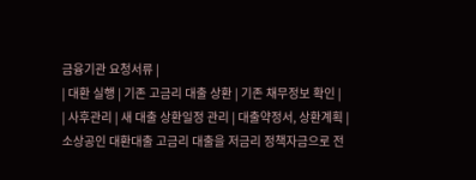금융기관 요청서류 |
| 대환 실행 | 기존 고금리 대출 상환 | 기존 채무정보 확인 |
| 사후관리 | 새 대출 상환일정 관리 | 대출약정서, 상환계획 |
소상공인 대환대출 고금리 대출을 저금리 정책자금으로 전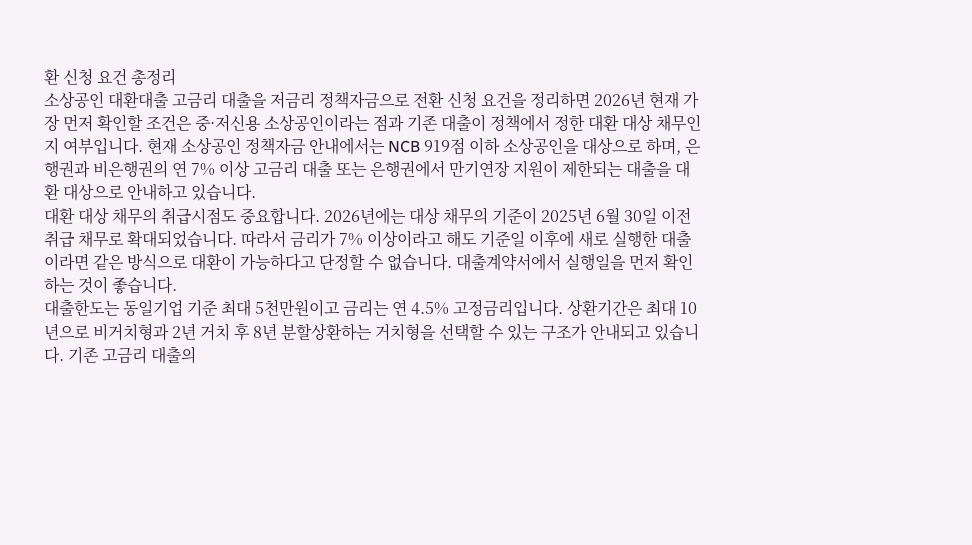환 신청 요건 총정리
소상공인 대환대출 고금리 대출을 저금리 정책자금으로 전환 신청 요건을 정리하면 2026년 현재 가장 먼저 확인할 조건은 중·저신용 소상공인이라는 점과 기존 대출이 정책에서 정한 대환 대상 채무인지 여부입니다. 현재 소상공인 정책자금 안내에서는 NCB 919점 이하 소상공인을 대상으로 하며, 은행권과 비은행권의 연 7% 이상 고금리 대출 또는 은행권에서 만기연장 지원이 제한되는 대출을 대환 대상으로 안내하고 있습니다.
대환 대상 채무의 취급시점도 중요합니다. 2026년에는 대상 채무의 기준이 2025년 6월 30일 이전 취급 채무로 확대되었습니다. 따라서 금리가 7% 이상이라고 해도 기준일 이후에 새로 실행한 대출이라면 같은 방식으로 대환이 가능하다고 단정할 수 없습니다. 대출계약서에서 실행일을 먼저 확인하는 것이 좋습니다.
대출한도는 동일기업 기준 최대 5천만원이고 금리는 연 4.5% 고정금리입니다. 상환기간은 최대 10년으로 비거치형과 2년 거치 후 8년 분할상환하는 거치형을 선택할 수 있는 구조가 안내되고 있습니다. 기존 고금리 대출의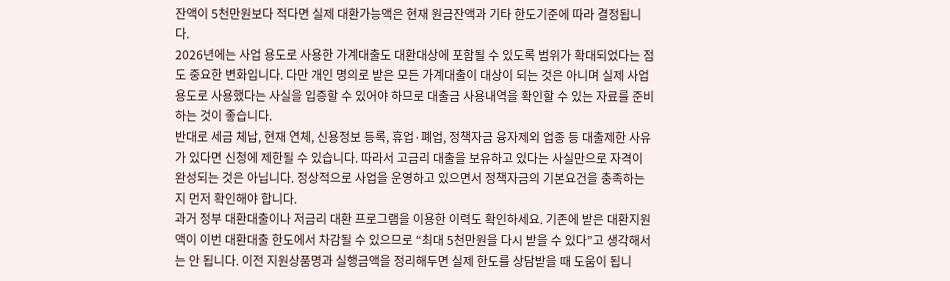잔액이 5천만원보다 적다면 실제 대환가능액은 현재 원금잔액과 기타 한도기준에 따라 결정됩니다.
2026년에는 사업 용도로 사용한 가계대출도 대환대상에 포함될 수 있도록 범위가 확대되었다는 점도 중요한 변화입니다. 다만 개인 명의로 받은 모든 가계대출이 대상이 되는 것은 아니며 실제 사업용도로 사용했다는 사실을 입증할 수 있어야 하므로 대출금 사용내역을 확인할 수 있는 자료를 준비하는 것이 좋습니다.
반대로 세금 체납, 현재 연체, 신용정보 등록, 휴업·폐업, 정책자금 융자제외 업종 등 대출제한 사유가 있다면 신청에 제한될 수 있습니다. 따라서 고금리 대출을 보유하고 있다는 사실만으로 자격이 완성되는 것은 아닙니다. 정상적으로 사업을 운영하고 있으면서 정책자금의 기본요건을 충족하는지 먼저 확인해야 합니다.
과거 정부 대환대출이나 저금리 대환 프로그램을 이용한 이력도 확인하세요. 기존에 받은 대환지원액이 이번 대환대출 한도에서 차감될 수 있으므로 “최대 5천만원을 다시 받을 수 있다”고 생각해서는 안 됩니다. 이전 지원상품명과 실행금액을 정리해두면 실제 한도를 상담받을 때 도움이 됩니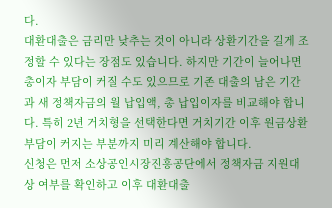다.
대환대출은 금리만 낮추는 것이 아니라 상환기간을 길게 조정할 수 있다는 장점도 있습니다. 하지만 기간이 늘어나면 총이자 부담이 커질 수도 있으므로 기존 대출의 남은 기간과 새 정책자금의 월 납입액, 총 납입이자를 비교해야 합니다. 특히 2년 거치형을 선택한다면 거치기간 이후 원금상환 부담이 커지는 부분까지 미리 계산해야 합니다.
신청은 먼저 소상공인시장진흥공단에서 정책자금 지원대상 여부를 확인하고 이후 대환대출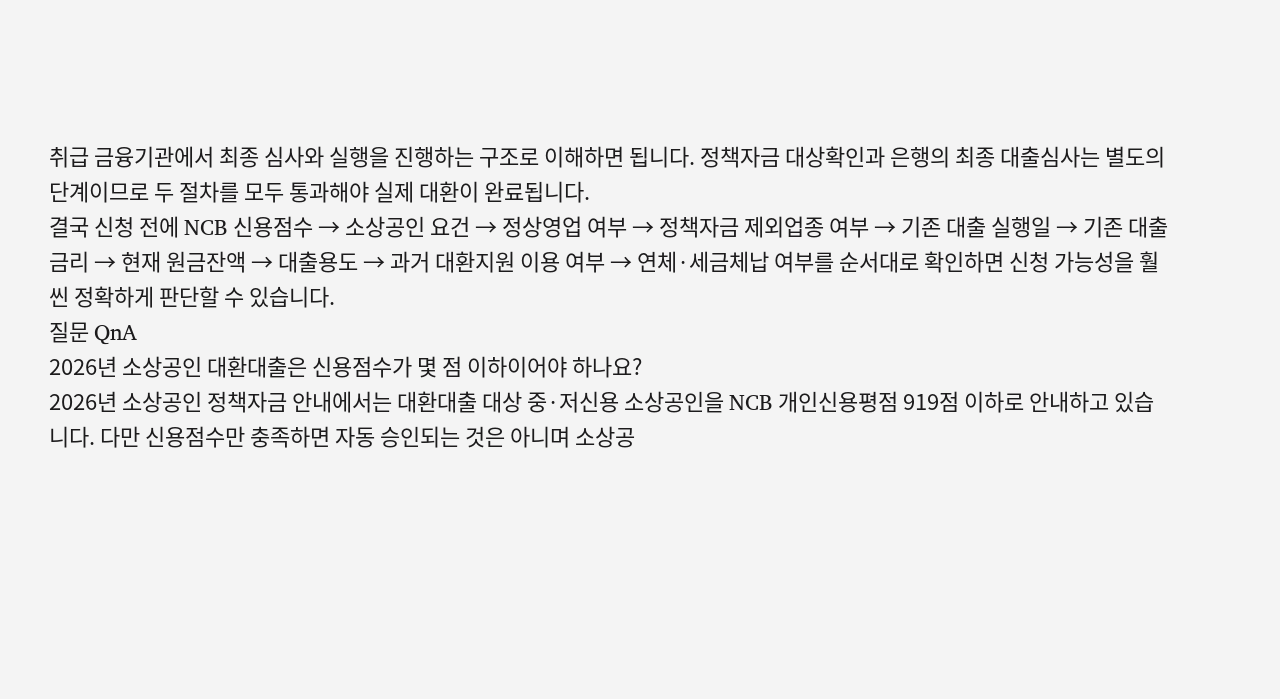취급 금융기관에서 최종 심사와 실행을 진행하는 구조로 이해하면 됩니다. 정책자금 대상확인과 은행의 최종 대출심사는 별도의 단계이므로 두 절차를 모두 통과해야 실제 대환이 완료됩니다.
결국 신청 전에 NCB 신용점수 → 소상공인 요건 → 정상영업 여부 → 정책자금 제외업종 여부 → 기존 대출 실행일 → 기존 대출금리 → 현재 원금잔액 → 대출용도 → 과거 대환지원 이용 여부 → 연체·세금체납 여부를 순서대로 확인하면 신청 가능성을 훨씬 정확하게 판단할 수 있습니다.
질문 QnA
2026년 소상공인 대환대출은 신용점수가 몇 점 이하이어야 하나요?
2026년 소상공인 정책자금 안내에서는 대환대출 대상 중·저신용 소상공인을 NCB 개인신용평점 919점 이하로 안내하고 있습니다. 다만 신용점수만 충족하면 자동 승인되는 것은 아니며 소상공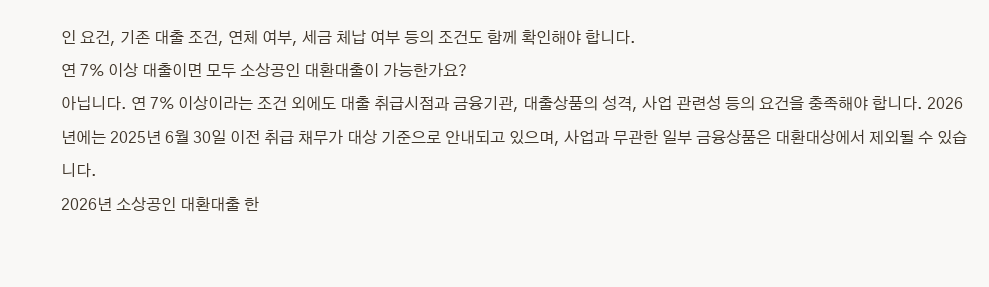인 요건, 기존 대출 조건, 연체 여부, 세금 체납 여부 등의 조건도 함께 확인해야 합니다.
연 7% 이상 대출이면 모두 소상공인 대환대출이 가능한가요?
아닙니다. 연 7% 이상이라는 조건 외에도 대출 취급시점과 금융기관, 대출상품의 성격, 사업 관련성 등의 요건을 충족해야 합니다. 2026년에는 2025년 6월 30일 이전 취급 채무가 대상 기준으로 안내되고 있으며, 사업과 무관한 일부 금융상품은 대환대상에서 제외될 수 있습니다.
2026년 소상공인 대환대출 한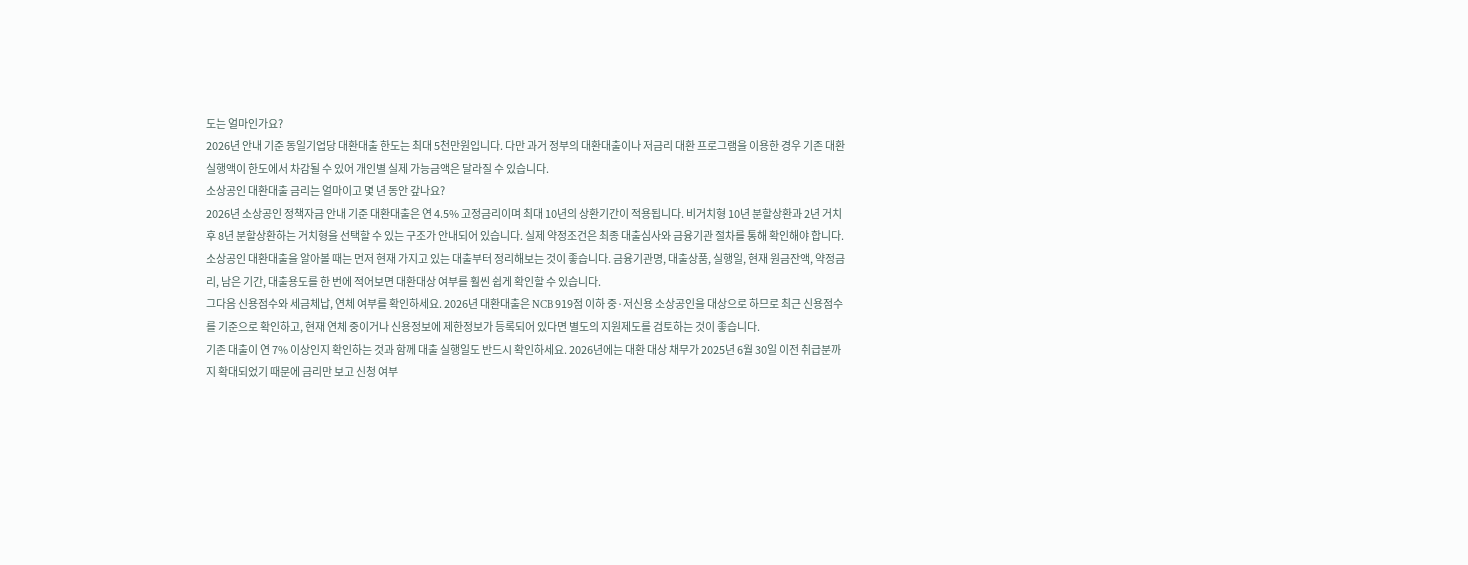도는 얼마인가요?
2026년 안내 기준 동일기업당 대환대출 한도는 최대 5천만원입니다. 다만 과거 정부의 대환대출이나 저금리 대환 프로그램을 이용한 경우 기존 대환 실행액이 한도에서 차감될 수 있어 개인별 실제 가능금액은 달라질 수 있습니다.
소상공인 대환대출 금리는 얼마이고 몇 년 동안 갚나요?
2026년 소상공인 정책자금 안내 기준 대환대출은 연 4.5% 고정금리이며 최대 10년의 상환기간이 적용됩니다. 비거치형 10년 분할상환과 2년 거치 후 8년 분할상환하는 거치형을 선택할 수 있는 구조가 안내되어 있습니다. 실제 약정조건은 최종 대출심사와 금융기관 절차를 통해 확인해야 합니다.
소상공인 대환대출을 알아볼 때는 먼저 현재 가지고 있는 대출부터 정리해보는 것이 좋습니다. 금융기관명, 대출상품, 실행일, 현재 원금잔액, 약정금리, 남은 기간, 대출용도를 한 번에 적어보면 대환대상 여부를 훨씬 쉽게 확인할 수 있습니다.
그다음 신용점수와 세금체납, 연체 여부를 확인하세요. 2026년 대환대출은 NCB 919점 이하 중·저신용 소상공인을 대상으로 하므로 최근 신용점수를 기준으로 확인하고, 현재 연체 중이거나 신용정보에 제한정보가 등록되어 있다면 별도의 지원제도를 검토하는 것이 좋습니다.
기존 대출이 연 7% 이상인지 확인하는 것과 함께 대출 실행일도 반드시 확인하세요. 2026년에는 대환 대상 채무가 2025년 6월 30일 이전 취급분까지 확대되었기 때문에 금리만 보고 신청 여부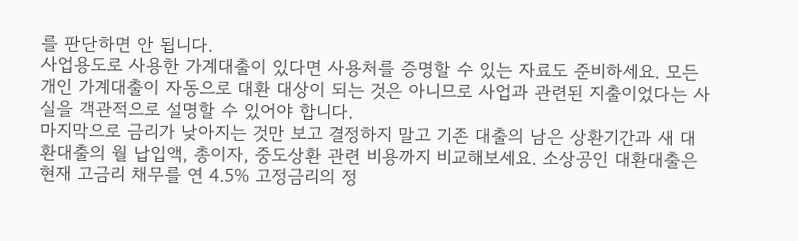를 판단하면 안 됩니다.
사업용도로 사용한 가계대출이 있다면 사용처를 증명할 수 있는 자료도 준비하세요. 모든 개인 가계대출이 자동으로 대환 대상이 되는 것은 아니므로 사업과 관련된 지출이었다는 사실을 객관적으로 설명할 수 있어야 합니다.
마지막으로 금리가 낮아지는 것만 보고 결정하지 말고 기존 대출의 남은 상환기간과 새 대환대출의 월 납입액, 총이자, 중도상환 관련 비용까지 비교해보세요. 소상공인 대환대출은 현재 고금리 채무를 연 4.5% 고정금리의 정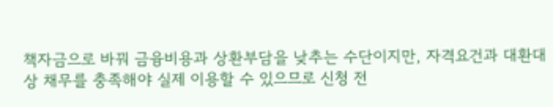책자금으로 바꿔 금융비용과 상환부담을 낮추는 수단이지만, 자격요건과 대환대상 채무를 충족해야 실제 이용할 수 있으므로 신청 전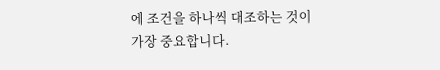에 조건을 하나씩 대조하는 것이 가장 중요합니다.